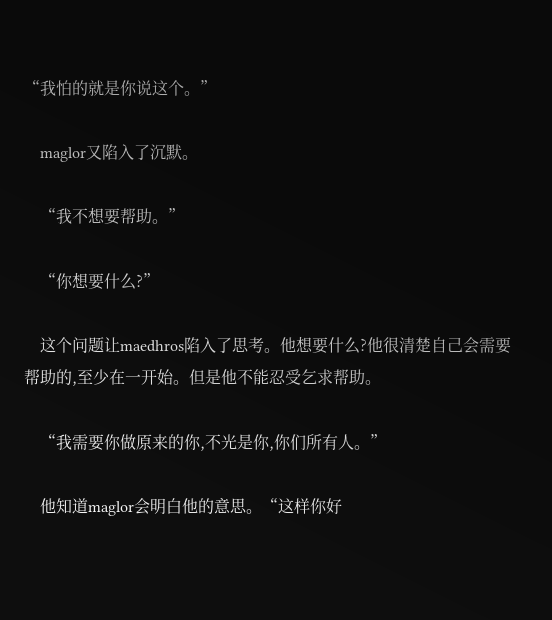“我怕的就是你说这个。”

    maglor又陷入了沉默。

    “我不想要帮助。”

    “你想要什么?”

    这个问题让maedhros陷入了思考。他想要什么?他很清楚自己会需要帮助的,至少在一开始。但是他不能忍受乞求帮助。

    “我需要你做原来的你,不光是你,你们所有人。”

    他知道maglor会明白他的意思。“这样你好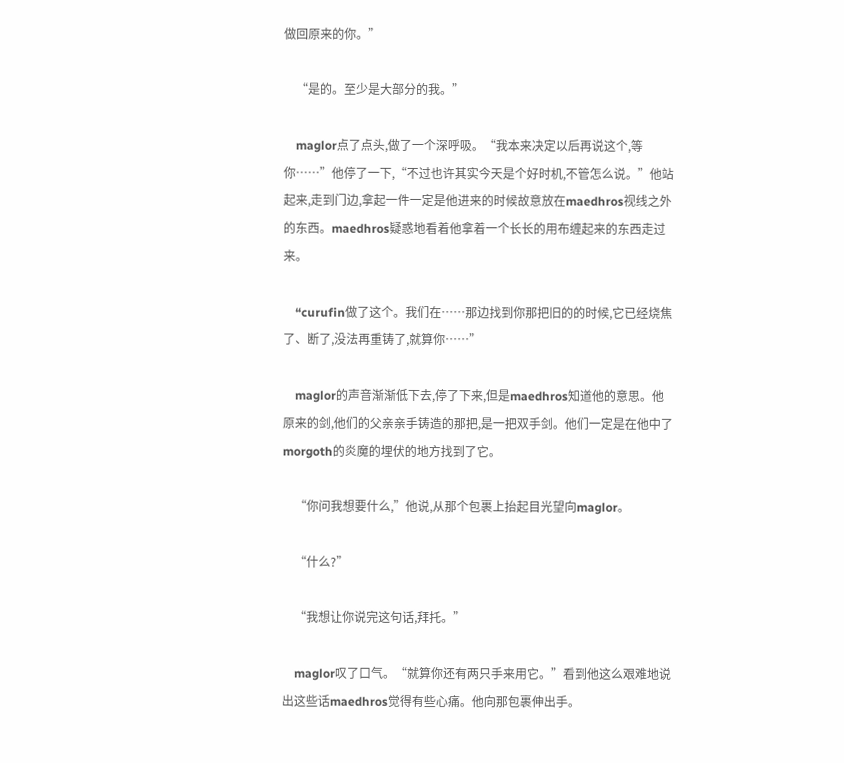做回原来的你。”

    “是的。至少是大部分的我。”

    maglor点了点头,做了一个深呼吸。“我本来决定以后再说这个,等你……”他停了一下,“不过也许其实今天是个好时机,不管怎么说。”他站起来,走到门边,拿起一件一定是他进来的时候故意放在maedhros视线之外的东西。maedhros疑惑地看着他拿着一个长长的用布缠起来的东西走过来。

    “curufin做了这个。我们在……那边找到你那把旧的的时候,它已经烧焦了、断了,没法再重铸了,就算你……”

    maglor的声音渐渐低下去,停了下来,但是maedhros知道他的意思。他原来的剑,他们的父亲亲手铸造的那把,是一把双手剑。他们一定是在他中了morgoth的炎魔的埋伏的地方找到了它。

    “你问我想要什么,”他说,从那个包裹上抬起目光望向maglor。

    “什么?”

    “我想让你说完这句话,拜托。”

    maglor叹了口气。“就算你还有两只手来用它。”看到他这么艰难地说出这些话maedhros觉得有些心痛。他向那包裹伸出手。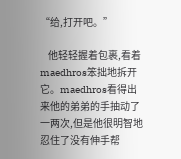“给,打开吧。”

    他轻轻握着包裹,看着maedhros笨拙地拆开它。maedhros看得出来他的弟弟的手抽动了一两次,但是他很明智地忍住了没有伸手帮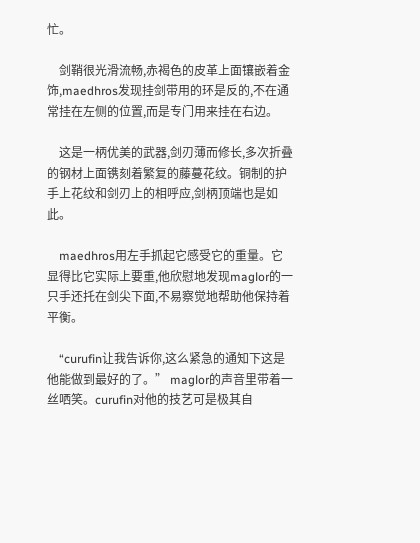忙。

    剑鞘很光滑流畅,赤褐色的皮革上面镶嵌着金饰,maedhros发现挂剑带用的环是反的,不在通常挂在左侧的位置,而是专门用来挂在右边。

    这是一柄优美的武器,剑刃薄而修长,多次折叠的钢材上面镌刻着繁复的藤蔓花纹。铜制的护手上花纹和剑刃上的相呼应,剑柄顶端也是如此。

    maedhros用左手抓起它感受它的重量。它显得比它实际上要重,他欣慰地发现maglor的一只手还托在剑尖下面,不易察觉地帮助他保持着平衡。

    “curufin让我告诉你,这么紧急的通知下这是他能做到最好的了。” maglor的声音里带着一丝哂笑。curufin对他的技艺可是极其自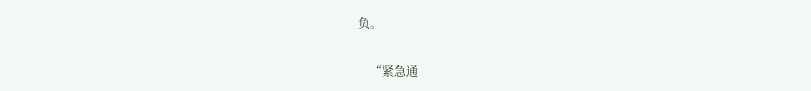负。

    “紧急通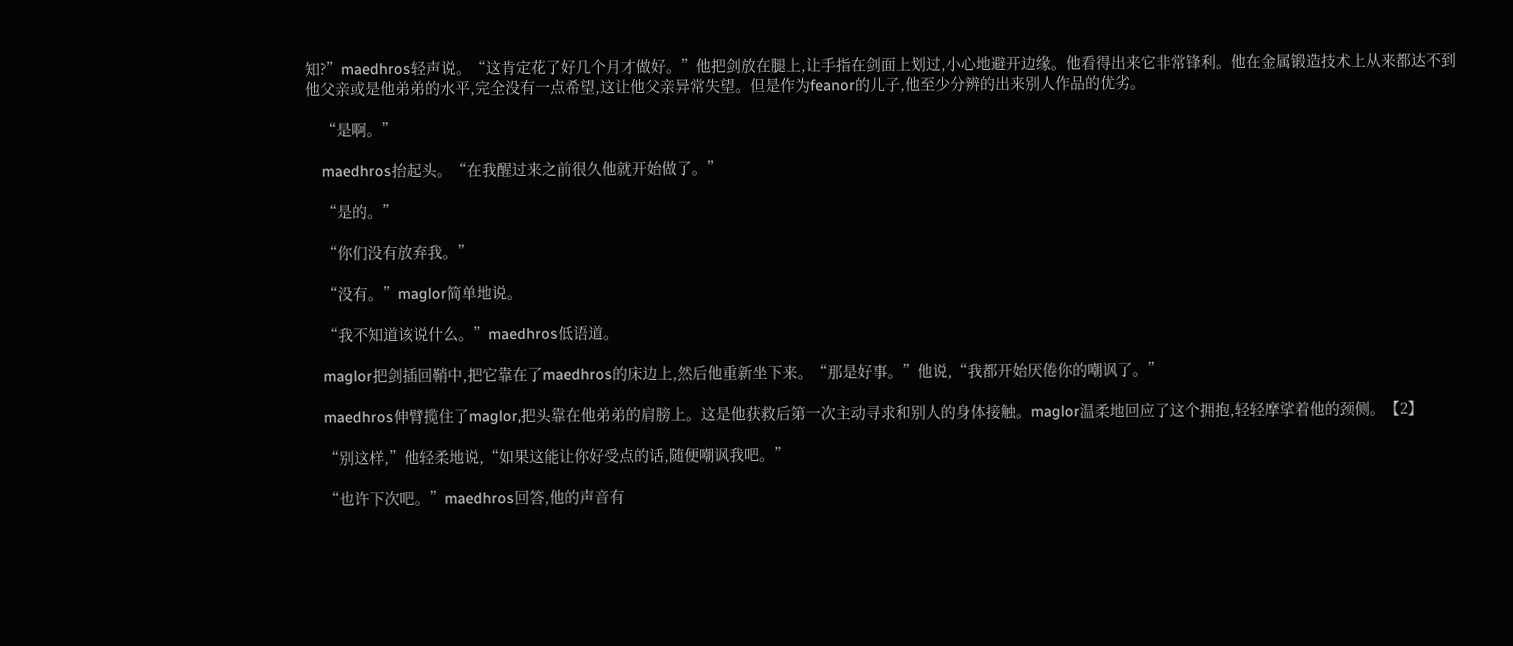知?”maedhros轻声说。“这肯定花了好几个月才做好。”他把剑放在腿上,让手指在剑面上划过,小心地避开边缘。他看得出来它非常锋利。他在金属锻造技术上从来都达不到他父亲或是他弟弟的水平,完全没有一点希望,这让他父亲异常失望。但是作为feanor的儿子,他至少分辨的出来别人作品的优劣。

    “是啊。”

    maedhros抬起头。“在我醒过来之前很久他就开始做了。”

    “是的。”

    “你们没有放弃我。”

    “没有。”maglor简单地说。

    “我不知道该说什么。”maedhros低语道。

    maglor把剑插回鞘中,把它靠在了maedhros的床边上,然后他重新坐下来。“那是好事。”他说,“我都开始厌倦你的嘲讽了。”

    maedhros伸臂揽住了maglor,把头靠在他弟弟的肩膀上。这是他获救后第一次主动寻求和别人的身体接触。maglor温柔地回应了这个拥抱,轻轻摩挲着他的颈侧。【2】

    “别这样,”他轻柔地说,“如果这能让你好受点的话,随便嘲讽我吧。”

    “也许下次吧。”maedhros回答,他的声音有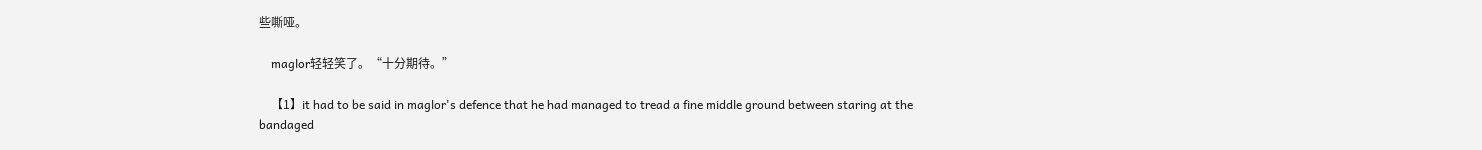些嘶哑。

    maglor轻轻笑了。“十分期待。”

    【1】it had to be said in maglor's defence that he had managed to tread a fine middle ground between staring at the bandaged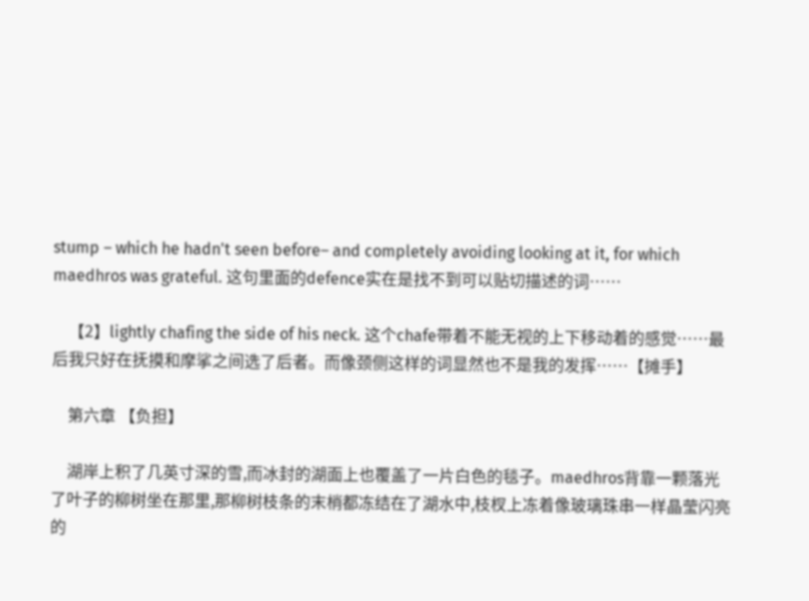stump – which he hadn't seen before– and completely avoiding looking at it, for which maedhros was grateful. 这句里面的defence实在是找不到可以贴切描述的词……

    【2】lightly chafing the side of his neck. 这个chafe带着不能无视的上下移动着的感觉……最后我只好在抚摸和摩挲之间选了后者。而像颈侧这样的词显然也不是我的发挥……【摊手】

    第六章 【负担】

    湖岸上积了几英寸深的雪,而冰封的湖面上也覆盖了一片白色的毯子。maedhros背靠一颗落光了叶子的柳树坐在那里,那柳树枝条的末梢都冻结在了湖水中,枝杈上冻着像玻璃珠串一样晶莹闪亮的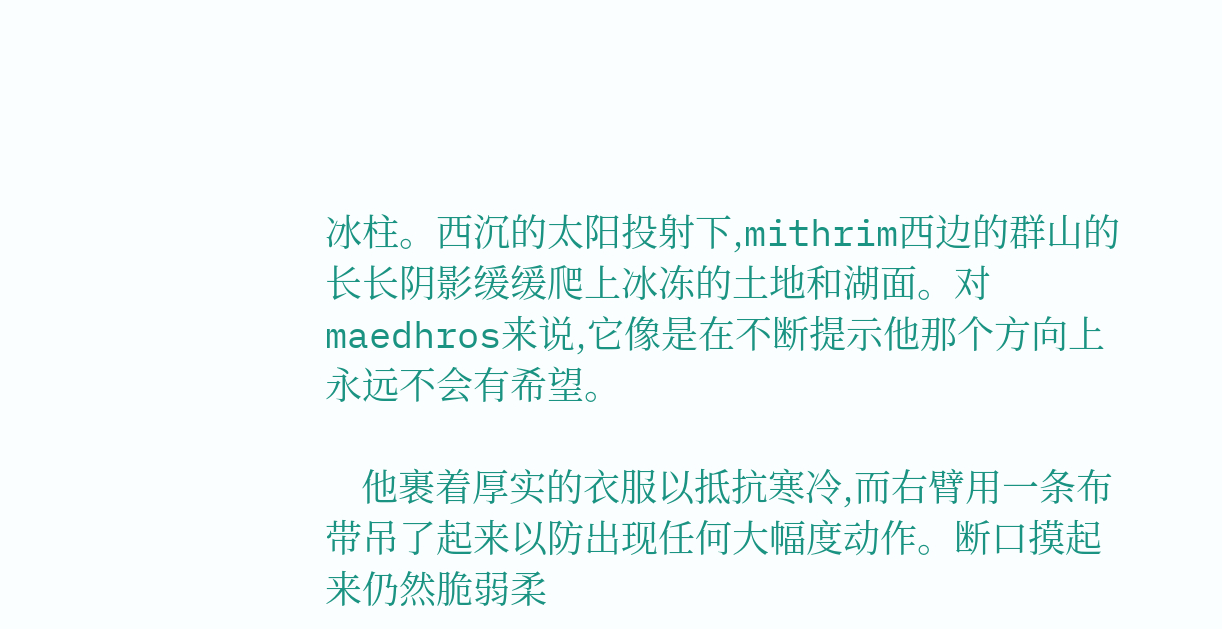冰柱。西沉的太阳投射下,mithrim西边的群山的长长阴影缓缓爬上冰冻的土地和湖面。对maedhros来说,它像是在不断提示他那个方向上永远不会有希望。

    他裹着厚实的衣服以抵抗寒冷,而右臂用一条布带吊了起来以防出现任何大幅度动作。断口摸起来仍然脆弱柔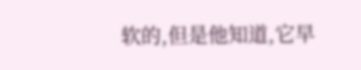软的,但是他知道,它早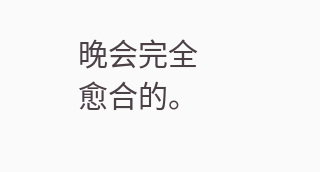晚会完全愈合的。